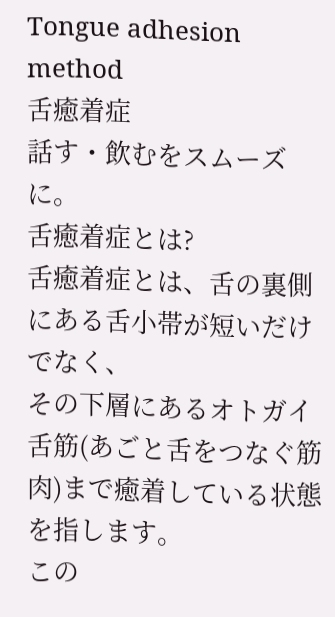Tongue adhesion method
舌癒着症
話す・飲むをスムーズに。
舌癒着症とは?
舌癒着症とは、舌の裏側にある舌小帯が短いだけでなく、
その下層にあるオトガイ舌筋(あごと舌をつなぐ筋肉)まで癒着している状態を指します。
この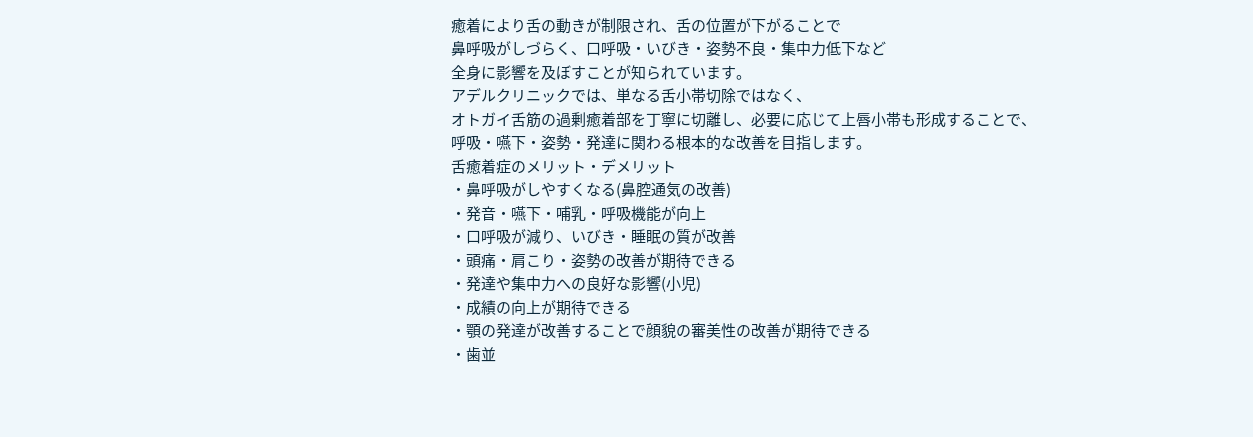癒着により舌の動きが制限され、舌の位置が下がることで
鼻呼吸がしづらく、口呼吸・いびき・姿勢不良・集中力低下など
全身に影響を及ぼすことが知られています。
アデルクリニックでは、単なる舌小帯切除ではなく、
オトガイ舌筋の過剰癒着部を丁寧に切離し、必要に応じて上唇小帯も形成することで、
呼吸・嚥下・姿勢・発達に関わる根本的な改善を目指します。
舌癒着症のメリット・デメリット
・鼻呼吸がしやすくなる(鼻腔通気の改善)
・発音・嚥下・哺乳・呼吸機能が向上
・口呼吸が減り、いびき・睡眠の質が改善
・頭痛・肩こり・姿勢の改善が期待できる
・発達や集中力への良好な影響(小児)
・成績の向上が期待できる
・顎の発達が改善することで顔貌の審美性の改善が期待できる
・歯並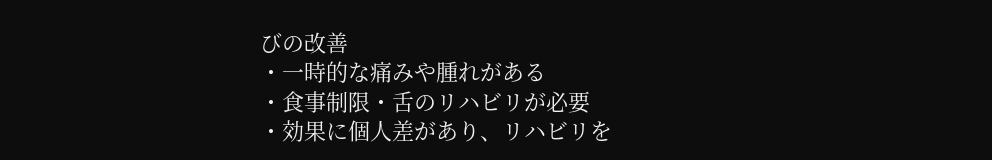びの改善
・一時的な痛みや腫れがある
・食事制限・舌のリハビリが必要
・効果に個人差があり、リハビリを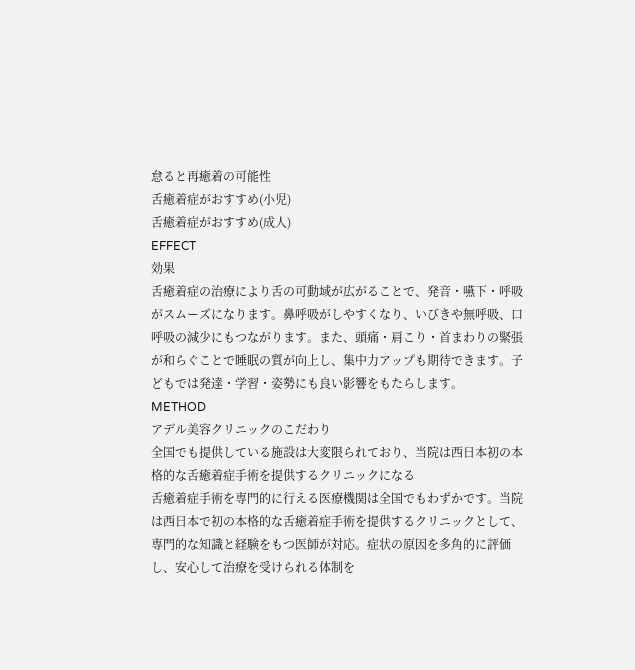怠ると再癒着の可能性
舌癒着症がおすすめ(小児)
舌癒着症がおすすめ(成人)
EFFECT
効果
舌癒着症の治療により舌の可動域が広がることで、発音・嚥下・呼吸がスムーズになります。鼻呼吸がしやすくなり、いびきや無呼吸、口呼吸の減少にもつながります。また、頭痛・肩こり・首まわりの緊張が和らぐことで睡眠の質が向上し、集中力アップも期待できます。子どもでは発達・学習・姿勢にも良い影響をもたらします。
METHOD
アデル美容クリニックのこだわり
全国でも提供している施設は大変限られており、当院は西日本初の本格的な舌癒着症手術を提供するクリニックになる
舌癒着症手術を専門的に行える医療機関は全国でもわずかです。当院は西日本で初の本格的な舌癒着症手術を提供するクリニックとして、専門的な知識と経験をもつ医師が対応。症状の原因を多角的に評価し、安心して治療を受けられる体制を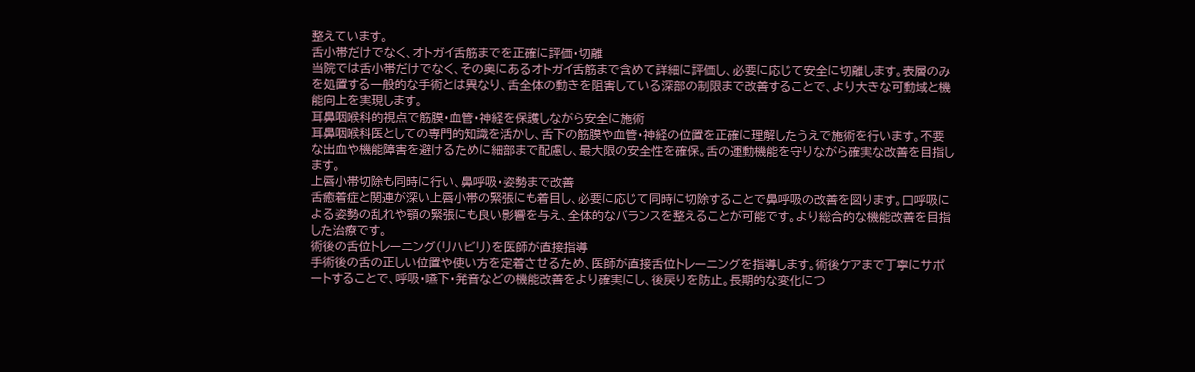整えています。
舌小帯だけでなく、オトガイ舌筋までを正確に評価・切離
当院では舌小帯だけでなく、その奥にあるオトガイ舌筋まで含めて詳細に評価し、必要に応じて安全に切離します。表層のみを処置する一般的な手術とは異なり、舌全体の動きを阻害している深部の制限まで改善することで、より大きな可動域と機能向上を実現します。
耳鼻咽喉科的視点で筋膜・血管・神経を保護しながら安全に施術
耳鼻咽喉科医としての専門的知識を活かし、舌下の筋膜や血管・神経の位置を正確に理解したうえで施術を行います。不要な出血や機能障害を避けるために細部まで配慮し、最大限の安全性を確保。舌の運動機能を守りながら確実な改善を目指します。
上唇小帯切除も同時に行い、鼻呼吸・姿勢まで改善
舌癒着症と関連が深い上唇小帯の緊張にも着目し、必要に応じて同時に切除することで鼻呼吸の改善を図ります。口呼吸による姿勢の乱れや顎の緊張にも良い影響を与え、全体的なバランスを整えることが可能です。より総合的な機能改善を目指した治療です。
術後の舌位トレーニング(リハビリ)を医師が直接指導
手術後の舌の正しい位置や使い方を定着させるため、医師が直接舌位トレーニングを指導します。術後ケアまで丁寧にサポートすることで、呼吸・嚥下・発音などの機能改善をより確実にし、後戻りを防止。長期的な変化につ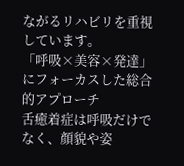ながるリハビリを重視しています。
「呼吸×美容×発達」にフォーカスした総合的アプローチ
舌癒着症は呼吸だけでなく、顔貌や姿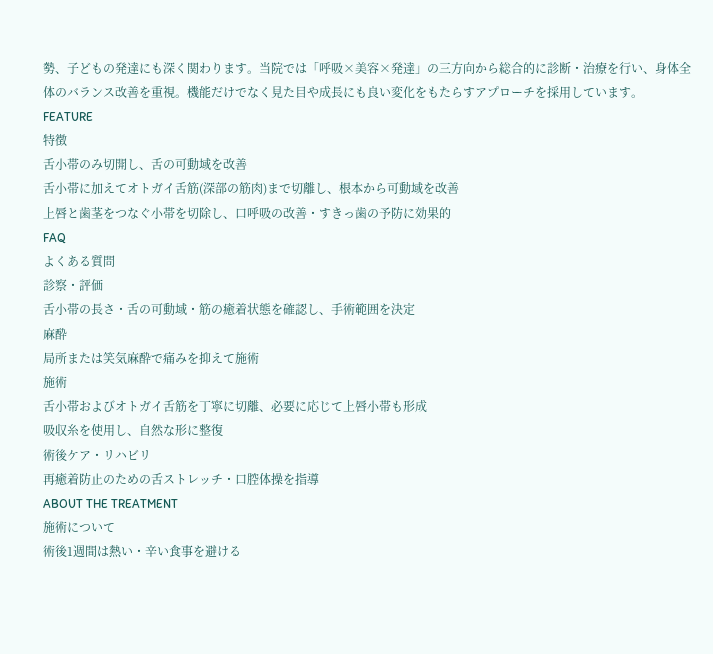勢、子どもの発達にも深く関わります。当院では「呼吸×美容×発達」の三方向から総合的に診断・治療を行い、身体全体のバランス改善を重視。機能だけでなく見た目や成長にも良い変化をもたらすアプローチを採用しています。
FEATURE
特徴
舌小帯のみ切開し、舌の可動域を改善
舌小帯に加えてオトガイ舌筋(深部の筋肉)まで切離し、根本から可動域を改善
上唇と歯茎をつなぐ小帯を切除し、口呼吸の改善・すきっ歯の予防に効果的
FAQ
よくある質問
診察・評価
舌小帯の長さ・舌の可動域・筋の癒着状態を確認し、手術範囲を決定
麻酔
局所または笑気麻酔で痛みを抑えて施術
施術
舌小帯およびオトガイ舌筋を丁寧に切離、必要に応じて上唇小帯も形成
吸収糸を使用し、自然な形に整復
術後ケア・リハビリ
再癒着防止のための舌ストレッチ・口腔体操を指導
ABOUT THE TREATMENT
施術について
術後1週間は熱い・辛い食事を避ける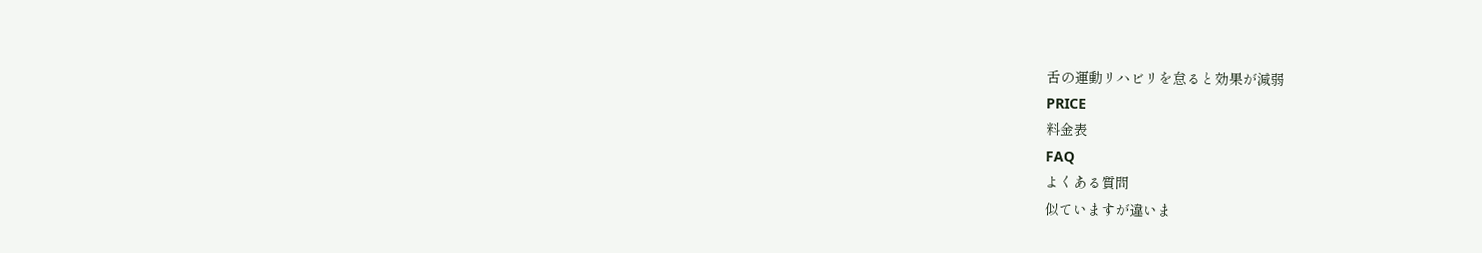舌の運動リハビリを怠ると効果が減弱
PRICE
料金表
FAQ
よくある質問
似ていますが違いま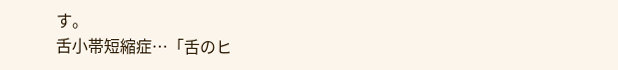す。
舌小帯短縮症…「舌のヒ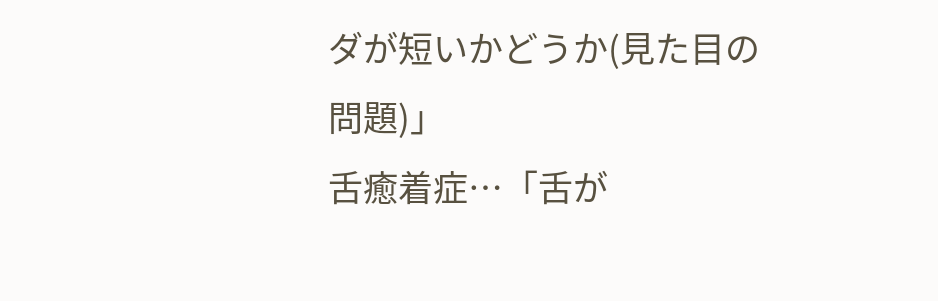ダが短いかどうか(見た目の問題)」
舌癒着症…「舌が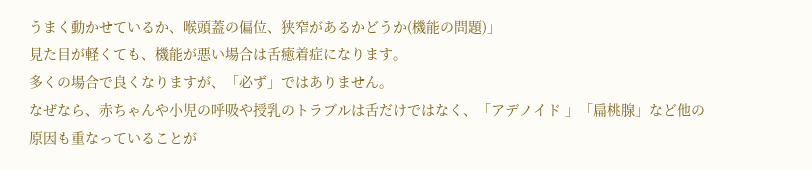うまく動かせているか、喉頭蓋の偏位、狭窄があるかどうか(機能の問題)」
見た目が軽くても、機能が悪い場合は舌癒着症になります。
多くの場合で良くなりますが、「必ず」ではありません。
なぜなら、赤ちゃんや小児の呼吸や授乳のトラブルは舌だけではなく、「アデノイド 」「扁桃腺」など他の原因も重なっていることが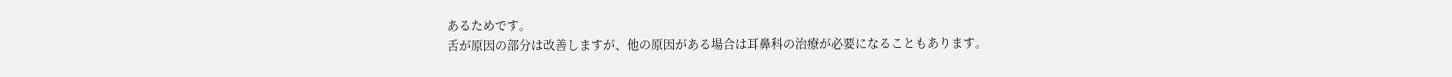あるためです。
舌が原因の部分は改善しますが、他の原因がある場合は耳鼻科の治療が必要になることもあります。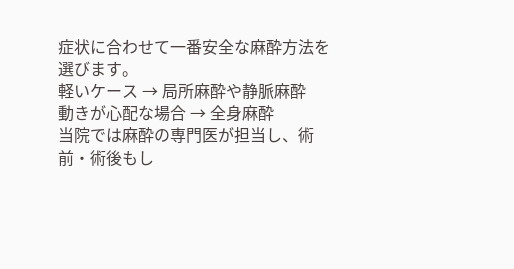症状に合わせて一番安全な麻酔方法を選びます。
軽いケース → 局所麻酔や静脈麻酔
動きが心配な場合 → 全身麻酔
当院では麻酔の専門医が担当し、術前・術後もし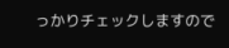っかりチェックしますので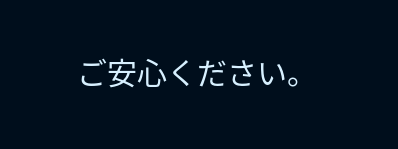ご安心ください。